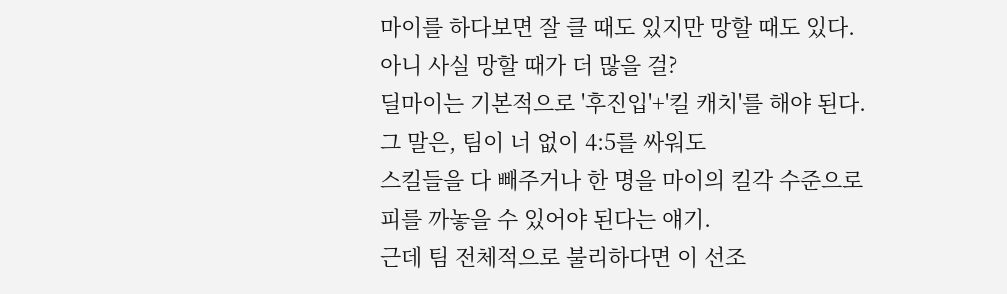마이를 하다보면 잘 클 때도 있지만 망할 때도 있다.
아니 사실 망할 때가 더 많을 걸?
딜마이는 기본적으로 '후진입'+'킬 캐치'를 해야 된다.
그 말은, 팀이 너 없이 4:5를 싸워도
스킬들을 다 빼주거나 한 명을 마이의 킬각 수준으로
피를 까놓을 수 있어야 된다는 얘기.
근데 팀 전체적으로 불리하다면 이 선조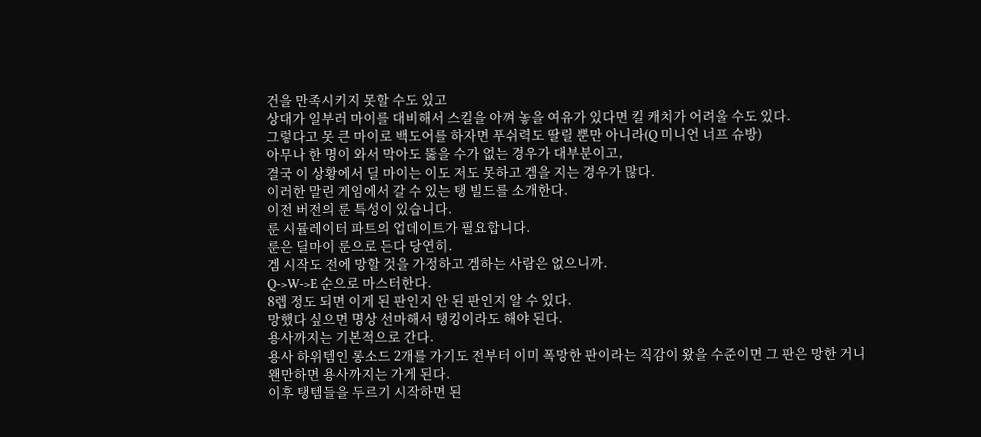건을 만족시키지 못할 수도 있고
상대가 일부러 마이를 대비해서 스킬을 아껴 놓을 여유가 있다면 킬 캐치가 어려울 수도 있다.
그렇다고 못 큰 마이로 백도어를 하자면 푸쉬력도 딸릴 뿐만 아니라(Q 미니언 너프 슈방)
아무나 한 명이 와서 막아도 뚫을 수가 없는 경우가 대부분이고,
결국 이 상황에서 딜 마이는 이도 저도 못하고 겜을 지는 경우가 많다.
이러한 말린 게임에서 갈 수 있는 탱 빌드를 소개한다.
이전 버전의 룬 특성이 있습니다.
룬 시뮬레이터 파트의 업데이트가 필요합니다.
룬은 딜마이 룬으로 든다 당연히.
겜 시작도 전에 망할 것을 가정하고 겜하는 사람은 없으니까.
Q->W->E 순으로 마스터한다.
8렙 정도 되면 이게 된 판인지 안 된 판인지 알 수 있다.
망했다 싶으면 명상 선마해서 탱킹이라도 해야 된다.
용사까지는 기본적으로 간다.
용사 하위템인 롱소드 2개를 가기도 전부터 이미 폭망한 판이라는 직감이 왔을 수준이면 그 판은 망한 거니
왠만하면 용사까지는 가게 된다.
이후 탱템들을 두르기 시작하면 된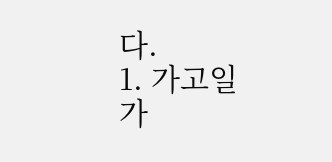다.
1. 가고일
가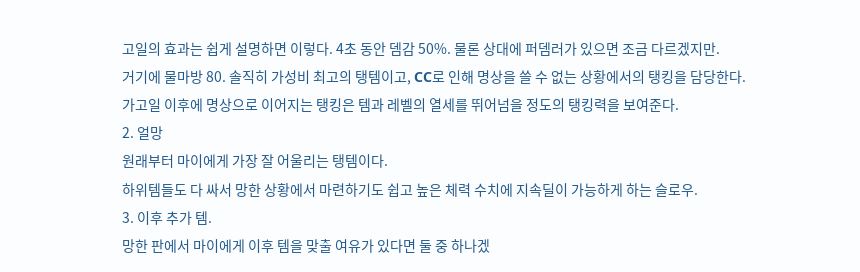고일의 효과는 쉽게 설명하면 이렇다. 4초 동안 뎀감 50%. 물론 상대에 퍼뎀러가 있으면 조금 다르겠지만.
거기에 물마방 80. 솔직히 가성비 최고의 탱템이고, CC로 인해 명상을 쓸 수 없는 상황에서의 탱킹을 담당한다.
가고일 이후에 명상으로 이어지는 탱킹은 템과 레벨의 열세를 뛰어넘을 정도의 탱킹력을 보여준다.
2. 얼망
원래부터 마이에게 가장 잘 어울리는 탱템이다.
하위템들도 다 싸서 망한 상황에서 마련하기도 쉽고 높은 체력 수치에 지속딜이 가능하게 하는 슬로우.
3. 이후 추가 템.
망한 판에서 마이에게 이후 템을 맞출 여유가 있다면 둘 중 하나겠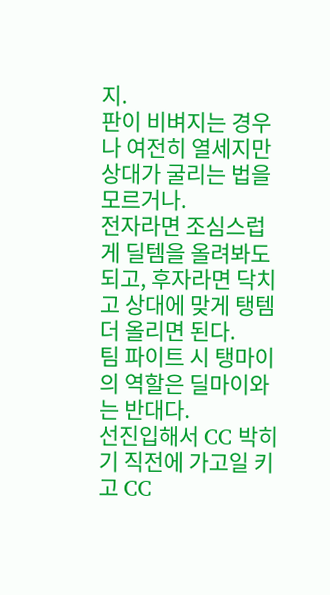지.
판이 비벼지는 경우나 여전히 열세지만 상대가 굴리는 법을 모르거나.
전자라면 조심스럽게 딜템을 올려봐도 되고, 후자라면 닥치고 상대에 맞게 탱템 더 올리면 된다.
팀 파이트 시 탱마이의 역할은 딜마이와는 반대다.
선진입해서 CC 박히기 직전에 가고일 키고 CC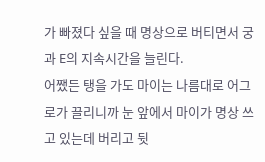가 빠졌다 싶을 때 명상으로 버티면서 궁과 E의 지속시간을 늘린다.
어쨌든 탱을 가도 마이는 나름대로 어그로가 끌리니까 눈 앞에서 마이가 명상 쓰고 있는데 버리고 뒷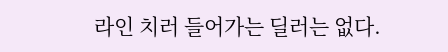라인 치러 들어가는 딜러는 없다.